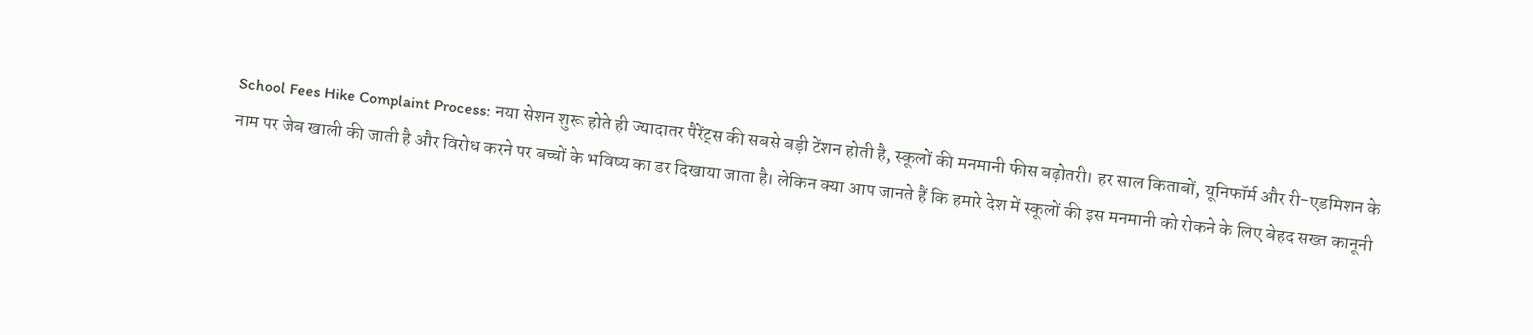School Fees Hike Complaint Process: नया सेशन शुरू होते ही ज्यादातर पैरेंट्स की सबसे बड़ी टेंशन होती है, स्कूलों की मनमानी फीस बढ़ोतरी। हर साल किताबों, यूनिफॉर्म और री-एडमिशन के नाम पर जेब खाली की जाती है और विरोध करने पर बच्चों के भविष्य का डर दिखाया जाता है। लेकिन क्या आप जानते हैं कि हमारे देश में स्कूलों की इस मनमानी को रोकने के लिए बेहद सख्त कानूनी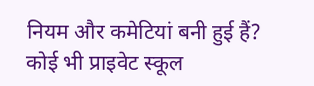नियम और कमेटियां बनी हुई हैं? कोई भी प्राइवेट स्कूल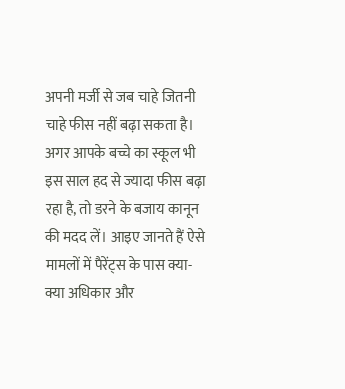अपनी मर्जी से जब चाहे जितनी चाहे फीस नहीं बढ़ा सकता है। अगर आपके बच्चे का स्कूल भी इस साल हद से ज्यादा फीस बढ़ा रहा है, तो डरने के बजाय कानून की मदद लें। आइए जानते हैं ऐसे मामलों में पैरेंट्स के पास क्या-क्या अधिकार और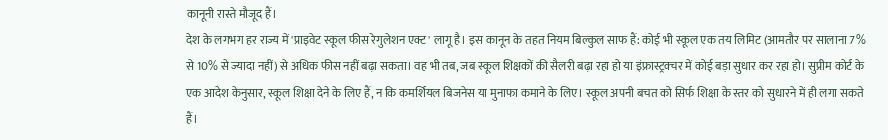कानूनी रास्ते मौजूद हैं।
देश के लगभग हर राज्य में 'प्राइवेट स्कूल फीस रेगुलेशन एक्ट' लागू है। इस कानून के तहत नियम बिल्कुल साफ हैं: कोई भी स्कूल एक तय लिमिट (आमतौर पर सालाना 7% से 10% से ज्यादा नहीं) से अधिक फीस नहीं बढ़ा सकता। वह भी तब, जब स्कूल शिक्षकों की सैलरी बढ़ा रहा हो या इंफ्रास्ट्रक्चर में कोई बड़ा सुधार कर रहा हो। सुप्रीम कोर्ट के एक आदेश केनुसार, स्कूल शिक्षा देने के लिए हैं, न कि कमर्शियल बिजनेस या मुनाफा कमाने के लिए। स्कूल अपनी बचत को सिर्फ शिक्षा के स्तर को सुधारने में ही लगा सकते हैं।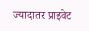ज्यादातर प्राइवेट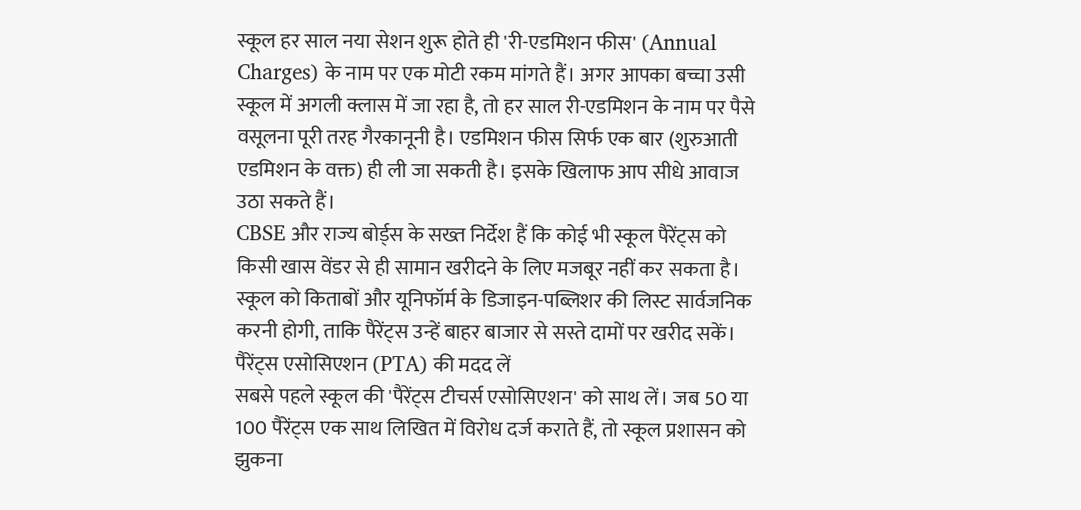स्कूल हर साल नया सेशन शुरू होते ही 'री-एडमिशन फीस' (Annual Charges) के नाम पर एक मोटी रकम मांगते हैं। अगर आपका बच्चा उसी स्कूल में अगली क्लास में जा रहा है, तो हर साल री-एडमिशन के नाम पर पैसे वसूलना पूरी तरह गैरकानूनी है। एडमिशन फीस सिर्फ एक बार (शुरुआती एडमिशन के वक्त) ही ली जा सकती है। इसके खिलाफ आप सीधे आवाज उठा सकते हैं।
CBSE और राज्य बोर्ड्स के सख्त निर्देश हैं कि कोई भी स्कूल पैरेंट्स को किसी खास वेंडर से ही सामान खरीदने के लिए मजबूर नहीं कर सकता है। स्कूल को किताबों और यूनिफॉर्म के डिजाइन-पब्लिशर की लिस्ट सार्वजनिक करनी होगी, ताकि पैरेंट्स उन्हें बाहर बाजार से सस्ते दामों पर खरीद सकें।
पैरेंट्स एसोसिएशन (PTA) की मदद लें
सबसे पहले स्कूल की 'पैरेंट्स टीचर्स एसोसिएशन' को साथ लें। जब 50 या 100 पैरेंट्स एक साथ लिखित में विरोध दर्ज कराते हैं, तो स्कूल प्रशासन को झुकना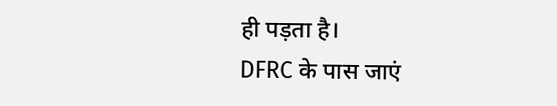ही पड़ता है।
DFRC के पास जाएं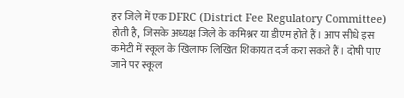हर जिले में एक DFRC (District Fee Regulatory Committee) होती है, जिसके अध्यक्ष जिले के कमिश्नर या डीएम होते हैं। आप सीधे इस कमेटी में स्कूल के खिलाफ लिखित शिकायत दर्ज करा सकते हैं। दोषी पाए जाने पर स्कूल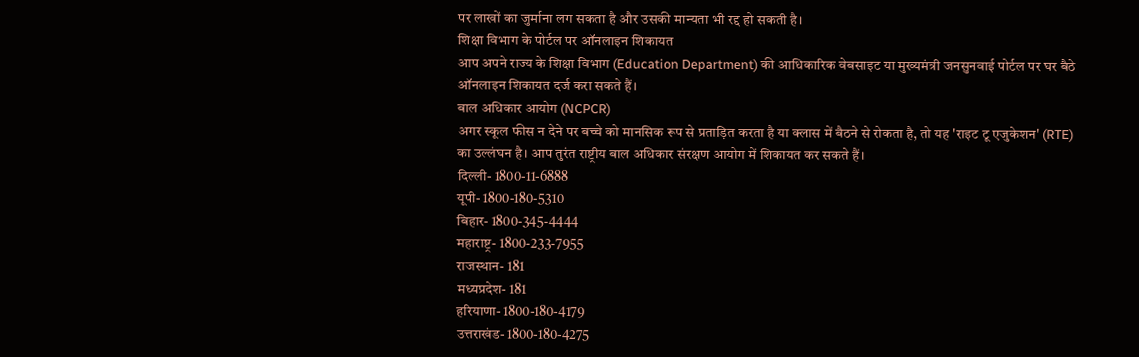पर लाखों का जुर्माना लग सकता है और उसकी मान्यता भी रद्द हो सकती है।
शिक्षा विभाग के पोर्टल पर ऑनलाइन शिकायत
आप अपने राज्य के शिक्षा विभाग (Education Department) की आधिकारिक वेबसाइट या मुख्यमंत्री जनसुनवाई पोर्टल पर घर बैठे ऑनलाइन शिकायत दर्ज करा सकते हैं।
बाल अधिकार आयोग (NCPCR)
अगर स्कूल फीस न देने पर बच्चे को मानसिक रूप से प्रताड़ित करता है या क्लास में बैठने से रोकता है, तो यह 'राइट टू एजुकेशन' (RTE) का उल्लंघन है। आप तुरंत राष्ट्रीय बाल अधिकार संरक्षण आयोग में शिकायत कर सकते हैं।
दिल्ली- 1800-11-6888
यूपी- 1800-180-5310
बिहार- 1800-345-4444
महाराष्ट्र- 1800-233-7955
राजस्थान- 181
मध्यप्रदेश- 181
हरियाणा- 1800-180-4179
उत्तराखंड- 1800-180-4275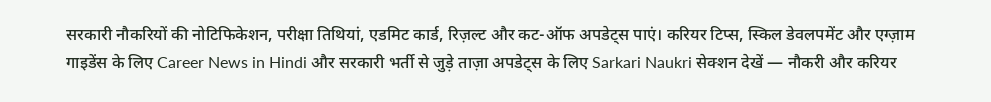सरकारी नौकरियों की नोटिफिकेशन, परीक्षा तिथियां, एडमिट कार्ड, रिज़ल्ट और कट-ऑफ अपडेट्स पाएं। करियर टिप्स, स्किल डेवलपमेंट और एग्ज़ाम गाइडेंस के लिए Career News in Hindi और सरकारी भर्ती से जुड़े ताज़ा अपडेट्स के लिए Sarkari Naukri सेक्शन देखें — नौकरी और करियर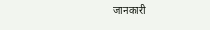जानकारी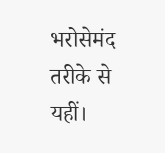भरोसेमंद तरीके से यहीं।